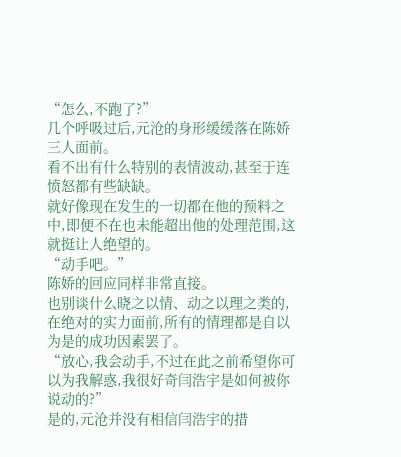“怎么,不跑了?”
几个呼吸过后,元沧的身形缓缓落在陈娇三人面前。
看不出有什么特别的表情波动,甚至于连愤怒都有些缺缺。
就好像现在发生的一切都在他的预料之中,即便不在也未能超出他的处理范围,这就挺让人绝望的。
“动手吧。”
陈娇的回应同样非常直接。
也别谈什么晓之以情、动之以理之类的,在绝对的实力面前,所有的情理都是自以为是的成功因素罢了。
“放心,我会动手,不过在此之前希望你可以为我解惑,我很好奇闫浩宇是如何被你说动的?”
是的,元沧并没有相信闫浩宇的措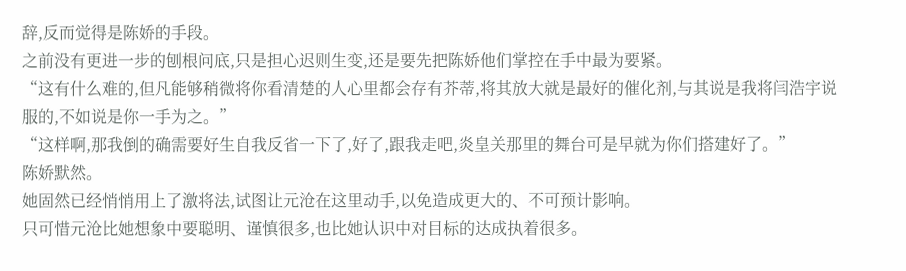辞,反而觉得是陈娇的手段。
之前没有更进一步的刨根问底,只是担心迟则生变,还是要先把陈娇他们掌控在手中最为要紧。
“这有什么难的,但凡能够稍微将你看清楚的人心里都会存有芥蒂,将其放大就是最好的催化剂,与其说是我将闫浩宇说服的,不如说是你一手为之。”
“这样啊,那我倒的确需要好生自我反省一下了,好了,跟我走吧,炎皇关那里的舞台可是早就为你们搭建好了。”
陈娇默然。
她固然已经悄悄用上了激将法,试图让元沧在这里动手,以免造成更大的、不可预计影响。
只可惜元沧比她想象中要聪明、谨慎很多,也比她认识中对目标的达成执着很多。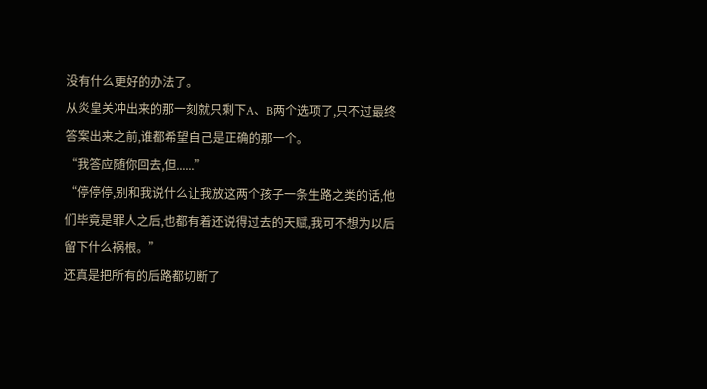没有什么更好的办法了。
从炎皇关冲出来的那一刻就只剩下A、B两个选项了,只不过最终答案出来之前,谁都希望自己是正确的那一个。
“我答应随你回去,但......”
“停停停,别和我说什么让我放这两个孩子一条生路之类的话,他们毕竟是罪人之后,也都有着还说得过去的天赋,我可不想为以后留下什么祸根。”
还真是把所有的后路都切断了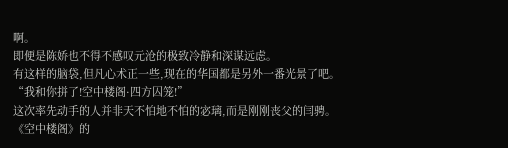啊。
即便是陈娇也不得不感叹元沧的极致冷静和深谋远虑。
有这样的脑袋,但凡心术正一些,现在的华国都是另外一番光景了吧。
“我和你拼了!空中楼阁·四方囚笼!”
这次率先动手的人并非天不怕地不怕的宓璃,而是刚刚丧父的闫骋。
《空中楼阁》的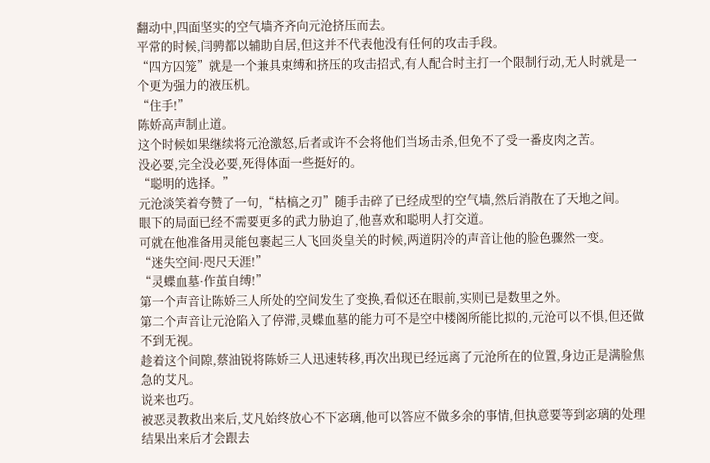翻动中,四面坚实的空气墙齐齐向元沧挤压而去。
平常的时候,闫骋都以辅助自居,但这并不代表他没有任何的攻击手段。
“四方囚笼”就是一个兼具束缚和挤压的攻击招式,有人配合时主打一个限制行动,无人时就是一个更为强力的液压机。
“住手!”
陈娇高声制止道。
这个时候如果继续将元沧激怒,后者或许不会将他们当场击杀,但免不了受一番皮肉之苦。
没必要,完全没必要,死得体面一些挺好的。
“聪明的选择。”
元沧淡笑着夸赞了一句,“枯槁之刃”随手击碎了已经成型的空气墙,然后消散在了天地之间。
眼下的局面已经不需要更多的武力胁迫了,他喜欢和聪明人打交道。
可就在他准备用灵能包裹起三人飞回炎皇关的时候,两道阴冷的声音让他的脸色骤然一变。
“迷失空间·咫尺天涯!”
“灵蝶血墓·作茧自缚!”
第一个声音让陈娇三人所处的空间发生了变换,看似还在眼前,实则已是数里之外。
第二个声音让元沧陷入了停滞,灵蝶血墓的能力可不是空中楼阁所能比拟的,元沧可以不惧,但还做不到无视。
趁着这个间隙,蔡油锐将陈娇三人迅速转移,再次出现已经远离了元沧所在的位置,身边正是满脸焦急的艾凡。
说来也巧。
被恶灵教救出来后,艾凡始终放心不下宓璃,他可以答应不做多余的事情,但执意要等到宓璃的处理结果出来后才会跟去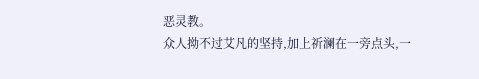恶灵教。
众人拗不过艾凡的坚持,加上祈澜在一旁点头,一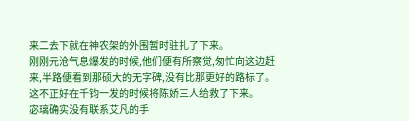来二去下就在神农架的外围暂时驻扎了下来。
刚刚元沧气息爆发的时候,他们便有所察觉,匆忙向这边赶来,半路便看到那硕大的无字碑,没有比那更好的路标了。
这不正好在千钧一发的时候将陈娇三人给救了下来。
宓璃确实没有联系艾凡的手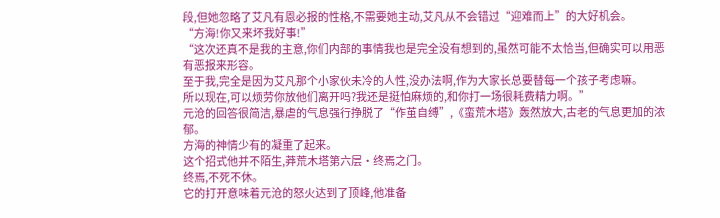段,但她忽略了艾凡有恩必报的性格,不需要她主动,艾凡从不会错过“迎难而上”的大好机会。
“方海!你又来坏我好事!”
“这次还真不是我的主意,你们内部的事情我也是完全没有想到的,虽然可能不太恰当,但确实可以用恶有恶报来形容。
至于我,完全是因为艾凡那个小家伙未冷的人性,没办法啊,作为大家长总要替每一个孩子考虑嘛。
所以现在,可以烦劳你放他们离开吗?我还是挺怕麻烦的,和你打一场很耗费精力啊。”
元沧的回答很简洁,暴虐的气息强行挣脱了“作茧自缚”,《蛮荒木塔》轰然放大,古老的气息更加的浓郁。
方海的神情少有的凝重了起来。
这个招式他并不陌生,莽荒木塔第六层·终焉之门。
终焉,不死不休。
它的打开意味着元沧的怒火达到了顶峰,他准备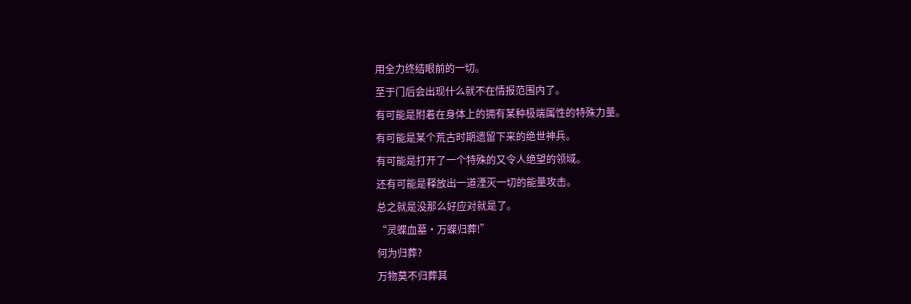用全力终结眼前的一切。
至于门后会出现什么就不在情报范围内了。
有可能是附着在身体上的拥有某种极端属性的特殊力量。
有可能是某个荒古时期遗留下来的绝世神兵。
有可能是打开了一个特殊的又令人绝望的领域。
还有可能是释放出一道湮灭一切的能量攻击。
总之就是没那么好应对就是了。
“灵蝶血墓·万蝶归葬!”
何为归葬?
万物莫不归葬其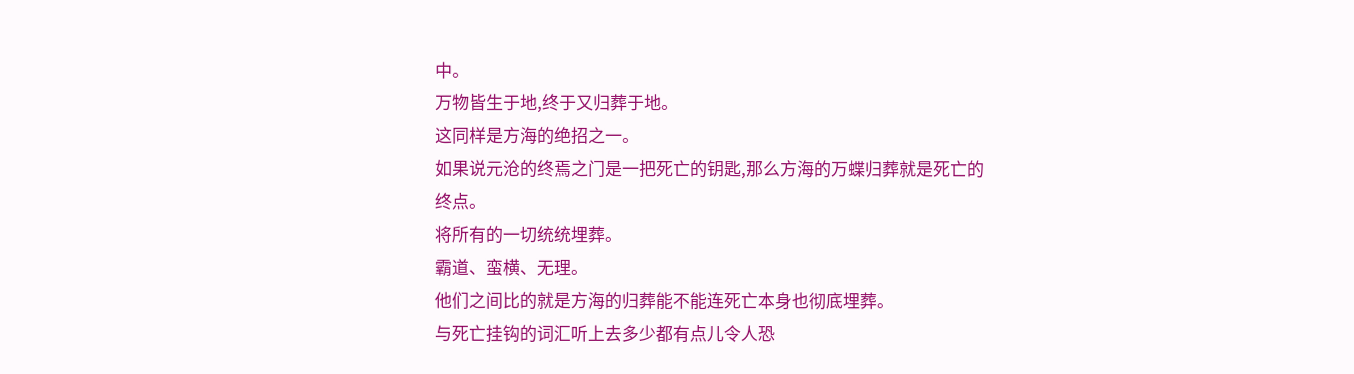中。
万物皆生于地,终于又归葬于地。
这同样是方海的绝招之一。
如果说元沧的终焉之门是一把死亡的钥匙,那么方海的万蝶归葬就是死亡的终点。
将所有的一切统统埋葬。
霸道、蛮横、无理。
他们之间比的就是方海的归葬能不能连死亡本身也彻底埋葬。
与死亡挂钩的词汇听上去多少都有点儿令人恐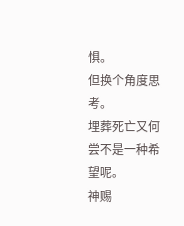惧。
但换个角度思考。
埋葬死亡又何尝不是一种希望呢。
神赐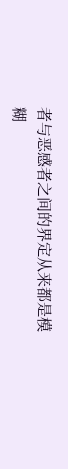者与恶感者之间的界定从来都是模糊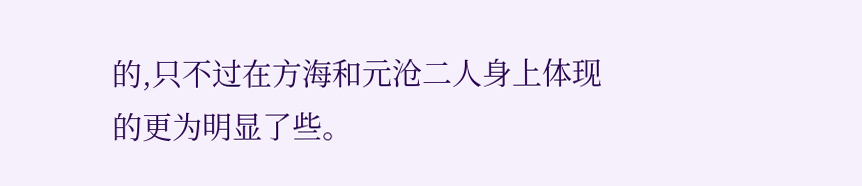的,只不过在方海和元沧二人身上体现的更为明显了些。